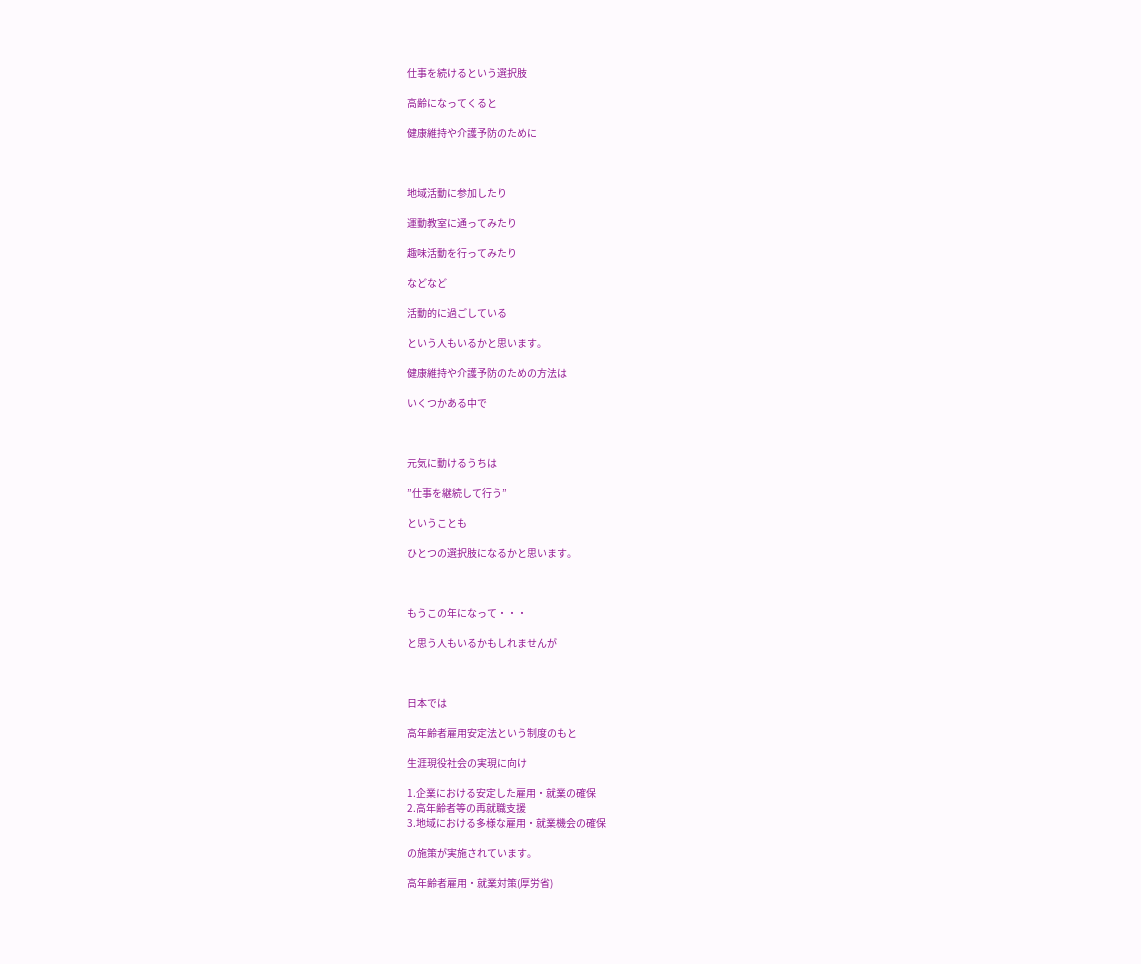仕事を続けるという選択肢

高齢になってくると

健康維持や介護予防のために



地域活動に参加したり

運動教室に通ってみたり

趣味活動を行ってみたり

などなど

活動的に過ごしている

という人もいるかと思います。

健康維持や介護予防のための方法は

いくつかある中で



元気に動けるうちは

”仕事を継続して行う”

ということも

ひとつの選択肢になるかと思います。



もうこの年になって・・・

と思う人もいるかもしれませんが



日本では

高年齢者雇用安定法という制度のもと

生涯現役社会の実現に向け

1.企業における安定した雇用・就業の確保
2.高年齢者等の再就職支援
3.地域における多様な雇用・就業機会の確保

の施策が実施されています。

高年齢者雇用・就業対策(厚労省)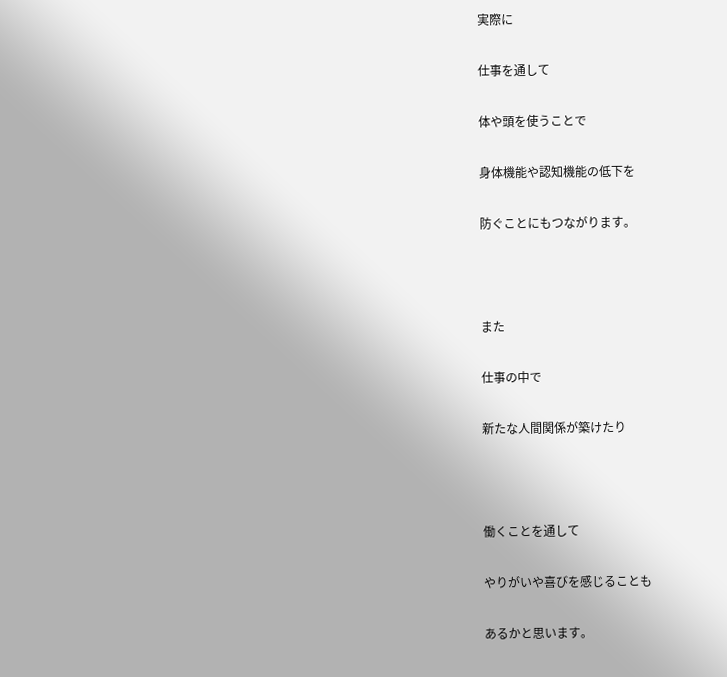実際に

仕事を通して

体や頭を使うことで

身体機能や認知機能の低下を

防ぐことにもつながります。



また

仕事の中で

新たな人間関係が築けたり



働くことを通して

やりがいや喜びを感じることも

あるかと思います。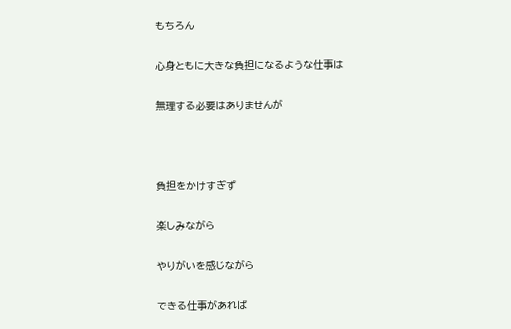もちろん

心身ともに大きな負担になるような仕事は

無理する必要はありませんが



負担をかけすぎず

楽しみながら

やりがいを感じながら

できる仕事があれば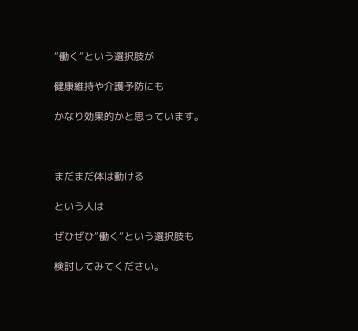”働く”という選択肢が

健康維持や介護予防にも

かなり効果的かと思っています。



まだまだ体は動ける

という人は

ぜひぜひ”働く”という選択肢も

検討してみてください。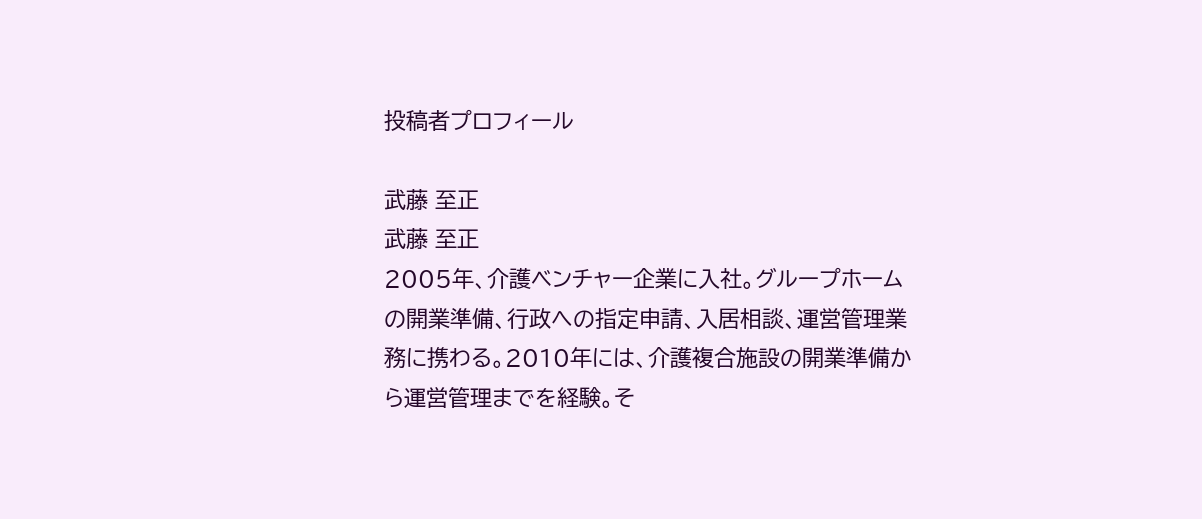投稿者プロフィール

武藤 至正
武藤 至正
2005年、介護ベンチャー企業に入社。グループホームの開業準備、行政への指定申請、入居相談、運営管理業務に携わる。2010年には、介護複合施設の開業準備から運営管理までを経験。そ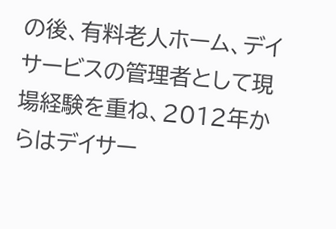の後、有料老人ホーム、デイサービスの管理者として現場経験を重ね、2012年からはデイサー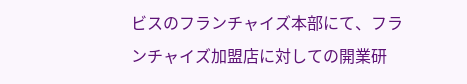ビスのフランチャイズ本部にて、フランチャイズ加盟店に対しての開業研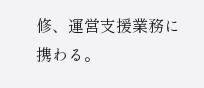修、運営支援業務に携わる。